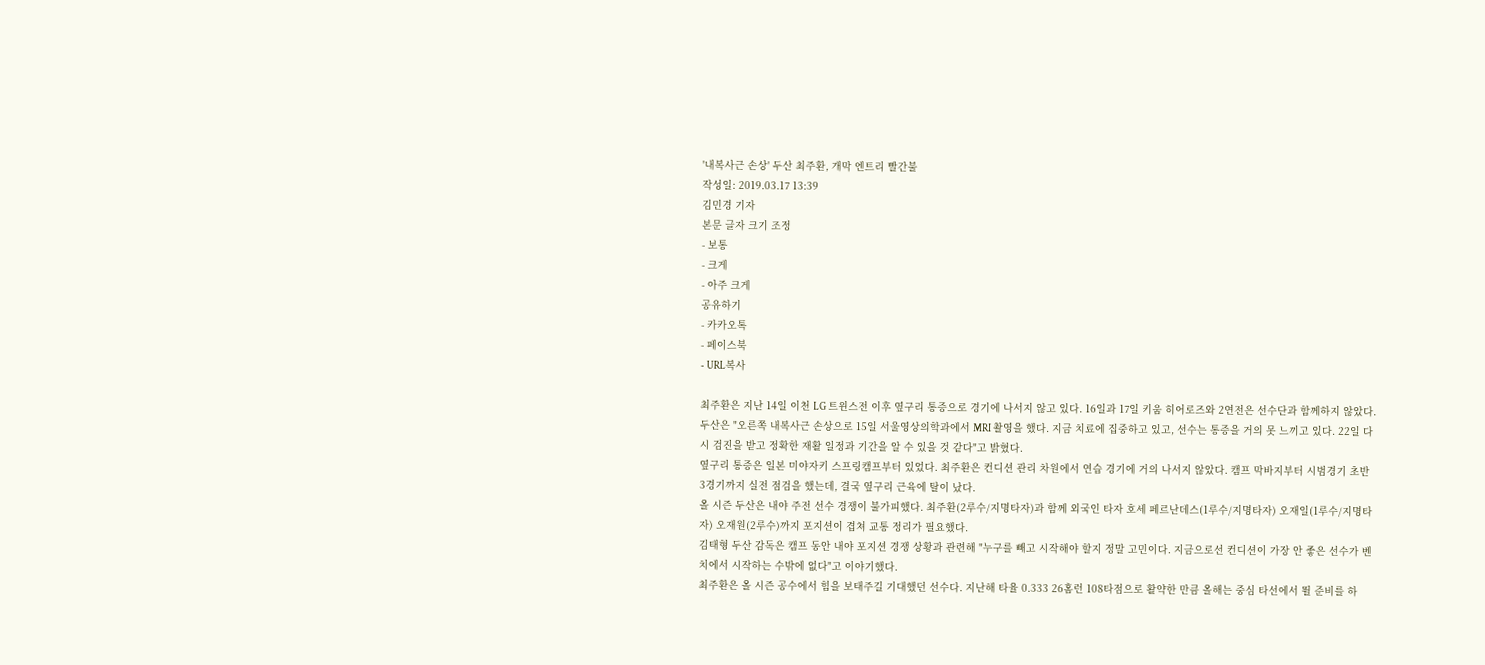'내복사근 손상' 두산 최주환, 개막 엔트리 빨간불
작성일: 2019.03.17 13:39
김민경 기자
본문 글자 크기 조정
- 보통
- 크게
- 아주 크게
공유하기
- 카카오톡
- 페이스북
- URL복사

최주환은 지난 14일 이천 LG 트윈스전 이후 옆구리 통증으로 경기에 나서지 않고 있다. 16일과 17일 키움 히어로즈와 2연전은 선수단과 함께하지 않았다.
두산은 "오른쪽 내복사근 손상으로 15일 서울영상의학과에서 MRI 촬영을 했다. 지금 치료에 집중하고 있고, 선수는 통증을 거의 못 느끼고 있다. 22일 다시 검진을 받고 정확한 재활 일정과 기간을 알 수 있을 것 같다"고 밝혔다.
옆구리 통증은 일본 미야자키 스프링캠프부터 있었다. 최주환은 컨디션 관리 차원에서 연습 경기에 거의 나서지 않았다. 캠프 막바지부터 시범경기 초반 3경기까지 실전 점검을 했는데, 결국 옆구리 근육에 탈이 났다.
올 시즌 두산은 내야 주전 선수 경쟁이 불가피했다. 최주환(2루수/지명타자)과 함께 외국인 타자 호세 페르난데스(1루수/지명타자) 오재일(1루수/지명타자) 오재원(2루수)까지 포지션이 겹쳐 교통 정리가 필요했다.
김태형 두산 감독은 캠프 동안 내야 포지션 경쟁 상황과 관련해 "누구를 빼고 시작해야 할지 정말 고민이다. 지금으로선 컨디션이 가장 안 좋은 선수가 벤치에서 시작하는 수밖에 없다"고 이야기했다.
최주환은 올 시즌 공수에서 힘을 보태주길 기대했던 선수다. 지난해 타율 0.333 26홈런 108타점으로 활약한 만큼 올해는 중심 타선에서 뛸 준비를 하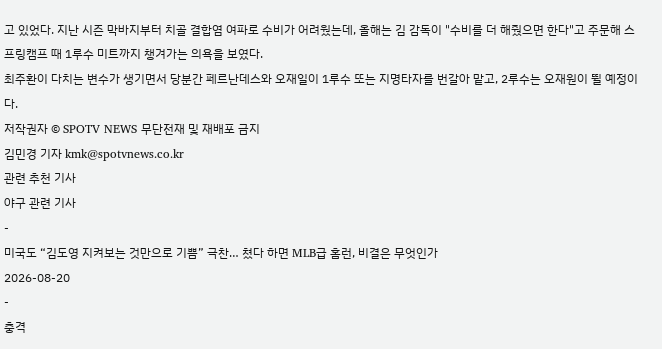고 있었다. 지난 시즌 막바지부터 치골 결합염 여파로 수비가 어려웠는데, 올해는 김 감독이 "수비를 더 해줬으면 한다"고 주문해 스프링캠프 때 1루수 미트까지 챙겨가는 의욕을 보였다.
최주환이 다치는 변수가 생기면서 당분간 페르난데스와 오재일이 1루수 또는 지명타자를 번갈아 맡고, 2루수는 오재원이 뛸 예정이다.
저작권자 © SPOTV NEWS 무단전재 및 재배포 금지
김민경 기자 kmk@spotvnews.co.kr
관련 추천 기사
야구 관련 기사
-
미국도 “김도영 지켜보는 것만으로 기쁨” 극찬… 쳤다 하면 MLB급 홈런, 비결은 무엇인가
2026-08-20
-
충격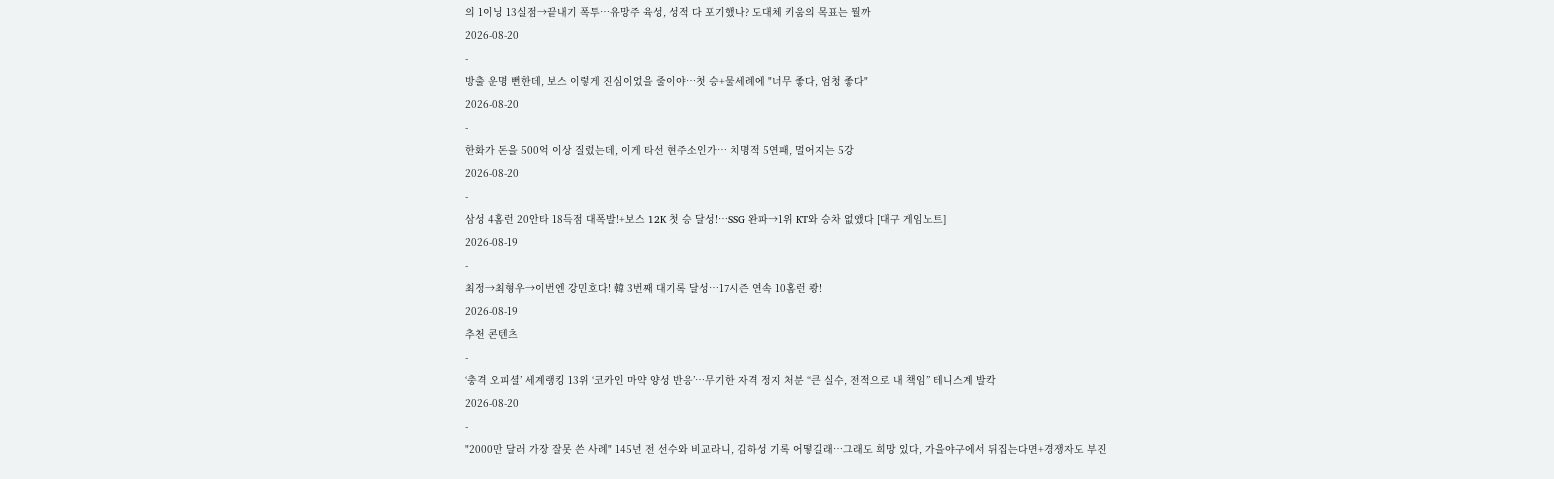의 1이닝 13실점→끝내기 폭투…유망주 육성, 성적 다 포기했나? 도대체 키움의 목표는 뭘까
2026-08-20
-
방출 운명 뻔한데, 보스 이렇게 진심이었을 줄이야…첫 승+물세례에 "너무 좋다, 엄청 좋다"
2026-08-20
-
한화가 돈을 500억 이상 질렀는데, 이게 타선 현주소인가… 치명적 5연패, 멀어지는 5강
2026-08-20
-
삼성 4홈런 20안타 18득점 대폭발!+보스 12K 첫 승 달성!…SSG 완파→1위 KT와 승차 없앴다 [대구 게임노트]
2026-08-19
-
최정→최형우→이번엔 강민호다! 韓 3번째 대기록 달성…17시즌 연속 10홈런 쾅!
2026-08-19
추천 콘텐츠
-
‘충격 오피셜’ 세계랭킹 13위 ‘코카인 마약 양성 반응’…무기한 자격 정지 처분 “큰 실수, 전적으로 내 책임” 테니스계 발칵
2026-08-20
-
"2000만 달러 가장 잘못 쓴 사례" 145년 전 선수와 비교라니, 김하성 기록 어떻길래…그래도 희망 있다, 가을야구에서 뒤집는다면+경쟁자도 부진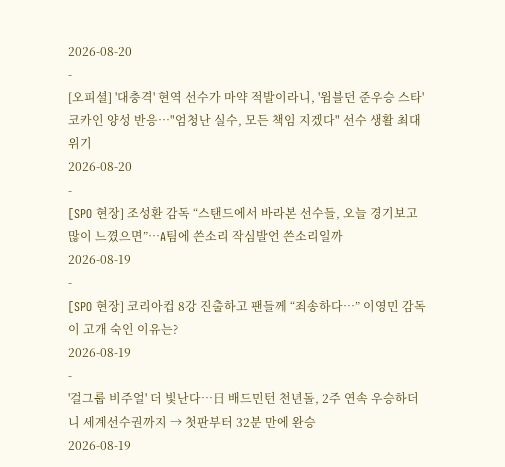2026-08-20
-
[오피셜] '대충격' 현역 선수가 마약 적발이라니, '윔블던 준우승 스타' 코카인 양성 반응…"엄청난 실수, 모든 책임 지겠다" 선수 생활 최대 위기
2026-08-20
-
[SPO 현장] 조성환 감독 “스탠드에서 바라본 선수들, 오늘 경기보고 많이 느꼈으면”…A팀에 쓴소리 작심발언 쓴소리일까
2026-08-19
-
[SPO 현장] 코리아컵 8강 진출하고 팬들께 “죄송하다…” 이영민 감독이 고개 숙인 이유는?
2026-08-19
-
'걸그룹 비주얼' 더 빛난다…日 배드민턴 천년돌, 2주 연속 우승하더니 세계선수권까지 → 첫판부터 32분 만에 완승
2026-08-19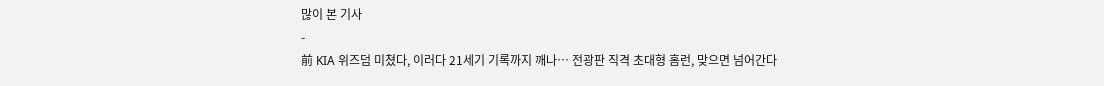많이 본 기사
-
前 KIA 위즈덤 미쳤다, 이러다 21세기 기록까지 깨나… 전광판 직격 초대형 홈런, 맞으면 넘어간다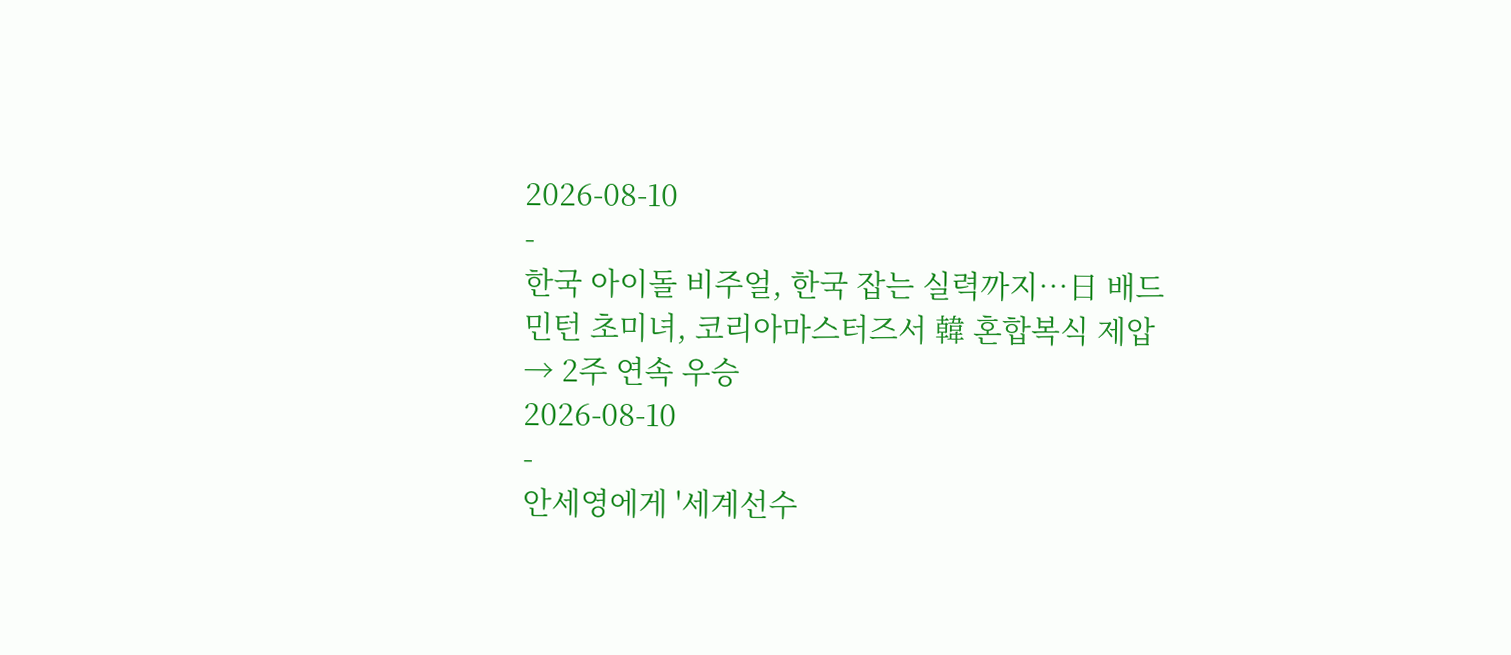2026-08-10
-
한국 아이돌 비주얼, 한국 잡는 실력까지…日 배드민턴 초미녀, 코리아마스터즈서 韓 혼합복식 제압 → 2주 연속 우승
2026-08-10
-
안세영에게 '세계선수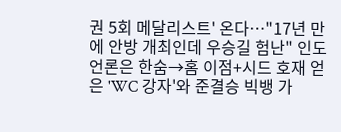권 5회 메달리스트' 온다…"17년 만에 안방 개최인데 우승길 험난" 인도 언론은 한숨→홈 이점+시드 호재 얻은 'WC 강자'와 준결승 빅뱅 가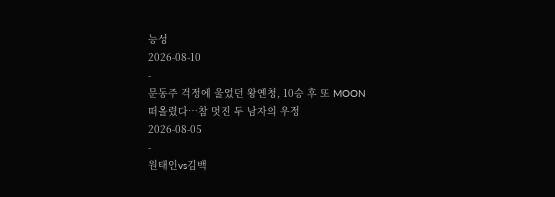능성
2026-08-10
-
문동주 걱정에 울었던 왕옌청, 10승 후 또 MOON 떠올렸다…참 멋진 두 남자의 우정
2026-08-05
-
원태인vs김백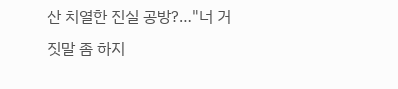산 치열한 진실 공방?…"너 거짓말 좀 하지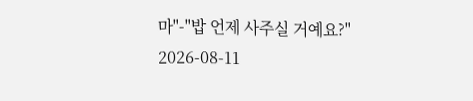마"-"밥 언제 사주실 거예요?"
2026-08-11